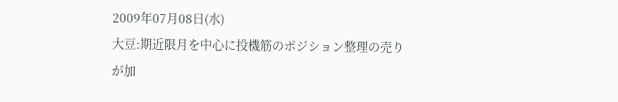2009年07月08日(水)
大豆:期近限月を中心に投機筋のポジション整理の売りが加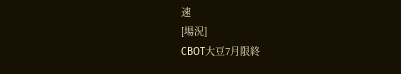速
[場況]
CBOT大豆7月限終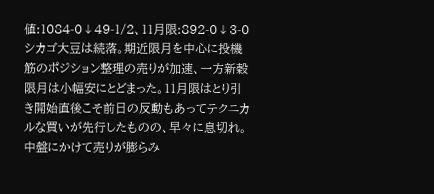値:1084-0↓49-1/2、11月限:892-0↓3-0
シカゴ大豆は続落。期近限月を中心に投機筋のポジション整理の売りが加速、一方新穀限月は小幅安にとどまった。11月限はとり引き開始直後こそ前日の反動もあってテクニカルな買いが先行したものの、早々に息切れ。中盤にかけて売りが膨らみ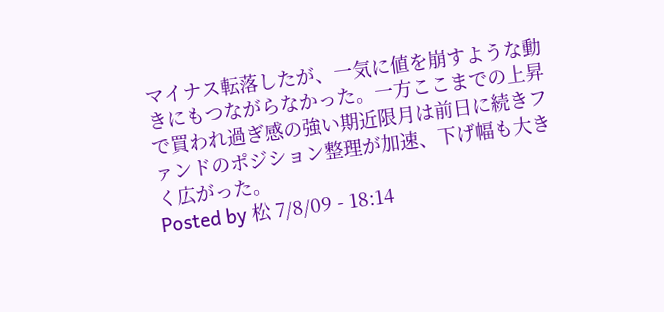マイナス転落したが、一気に値を崩すような動きにもつながらなかった。一方ここまでの上昇で買われ過ぎ感の強い期近限月は前日に続きファンドのポジション整理が加速、下げ幅も大きく広がった。
Posted by 松 7/8/09 - 18:14